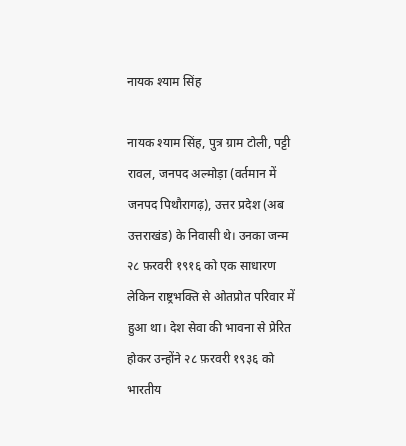नायक श्याम सिंह

नायक श्याम सिंह, पुत्र ग्राम टोली, पट्टी रावल, जनपद अल्मोड़ा (वर्तमान में जनपद पिथौरागढ़), उत्तर प्रदेश (अब उत्तराखंड) के निवासी थे। उनका जन्म २८ फ़रवरी १९१६ को एक साधारण लेकिन राष्ट्रभक्ति से ओतप्रोत परिवार में हुआ था। देश सेवा की भावना से प्रेरित होकर उन्होंने २८ फ़रवरी १९३६ को भारतीय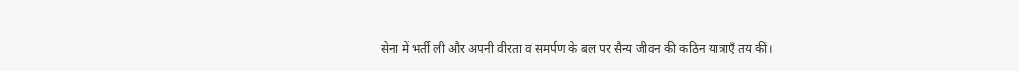सेना में भर्ती ली और अपनी वीरता व समर्पण के बल पर सैन्य जीवन की कठिन यात्राएँ तय कीं।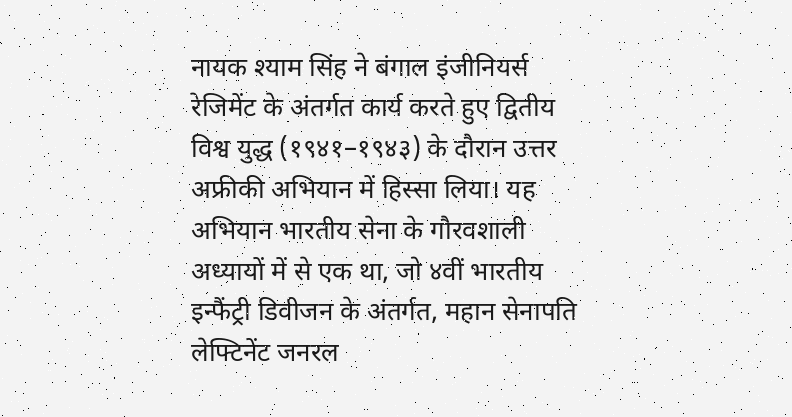नायक श्याम सिंह ने बंगाल इंजीनियर्स रेजिमेंट के अंतर्गत कार्य करते हुए द्वितीय विश्व युद्ध (१९४१–१९४३) के दौरान उत्तर अफ्रीकी अभियान में हिस्सा लिया। यह अभियान भारतीय सेना के गौरवशाली अध्यायों में से एक था, जो ४वीं भारतीय इन्फैंट्री डिवीजन के अंतर्गत, महान सेनापति लेफ्टिनेंट जनरल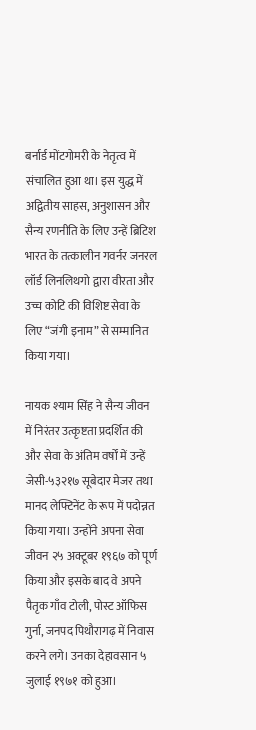बर्नार्ड मोंटगोमरी के नेतृत्व में संचालित हुआ था। इस युद्ध में अद्वितीय साहस, अनुशासन और सैन्य रणनीति के लिए उन्हें ब्रिटिश भारत के तत्कालीन गवर्नर जनरल लॉर्ड लिनलिथगो द्वारा वीरता और उच्च कोटि की विशिष्ट सेवा के लिए “जंगी इनाम” से सम्मानित किया गया।

नायक श्याम सिंह ने सैन्य जीवन में निरंतर उत्कृष्टता प्रदर्शित की और सेवा के अंतिम वर्षों में उन्हें जेसी-५३२१७ सूबेदार मेजर तथा मानद लेफ्टिनेंट के रूप में पदोन्नत किया गया। उन्होंने अपना सेवा जीवन २५ अक्टूबर १९६७ को पूर्ण किया और इसके बाद वे अपने पैतृक गाँव टोली, पोस्ट ऑफिस गुर्ना, जनपद पिथौरागढ़ में निवास करने लगे। उनका देहावसान ५ जुलाई १९७१ को हुआ।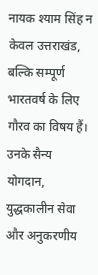नायक श्याम सिंह न केवल उत्तराखंड, बल्कि सम्पूर्ण भारतवर्ष के लिए गौरव का विषय हैं। उनके सैन्य योगदान, युद्धकालीन सेवा और अनुकरणीय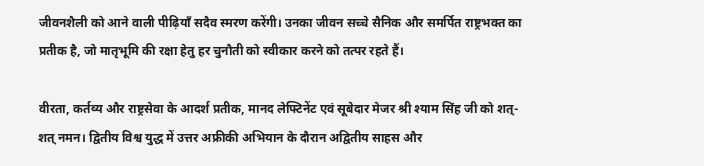जीवनशैली को आने वाली पीढ़ियाँ सदैव स्मरण करेंगी। उनका जीवन सच्चे सैनिक और समर्पित राष्ट्रभक्त का प्रतीक है, जो मातृभूमि की रक्षा हेतु हर चुनौती को स्वीकार करने को तत्पर रहते हैं।

वीरता, कर्तव्य और राष्ट्रसेवा के आदर्श प्रतीक, मानद लेफ्टिनेंट एवं सूबेदार मेजर श्री श्याम सिंह जी को शत्-शत् नमन। द्वितीय विश्व युद्ध में उत्तर अफ्रीकी अभियान के दौरान अद्वितीय साहस और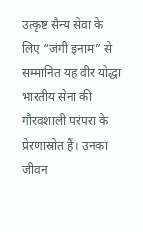उत्कृष्ट सैन्य सेवा के लिए “जंगी इनाम” से सम्मानित यह वीर योद्धा भारतीय सेना की गौरवशाली परंपरा के प्रेरणास्रोत हैं। उनका जीवन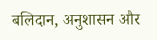बलिदान, अनुशासन और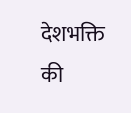देशभक्ति की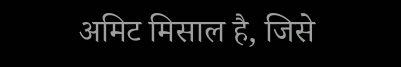अमिट मिसाल है, जिसे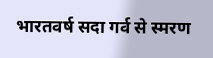भारतवर्ष सदा गर्व से स्मरण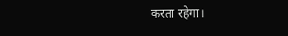करता रहेगा।